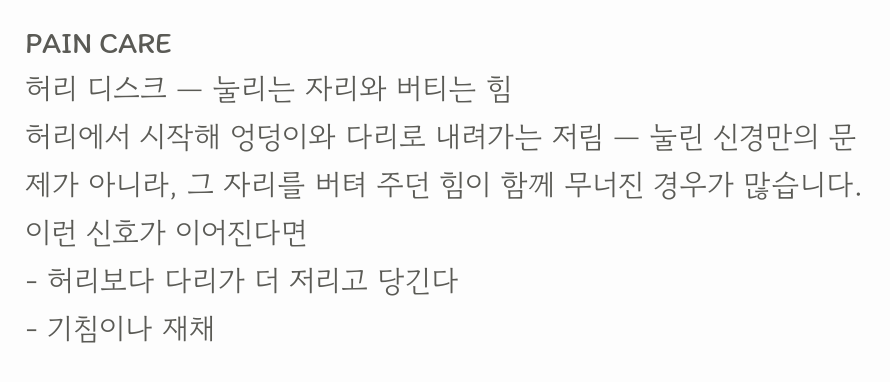PAIN CARE
허리 디스크 — 눌리는 자리와 버티는 힘
허리에서 시작해 엉덩이와 다리로 내려가는 저림 — 눌린 신경만의 문제가 아니라, 그 자리를 버텨 주던 힘이 함께 무너진 경우가 많습니다.
이런 신호가 이어진다면
- 허리보다 다리가 더 저리고 당긴다
- 기침이나 재채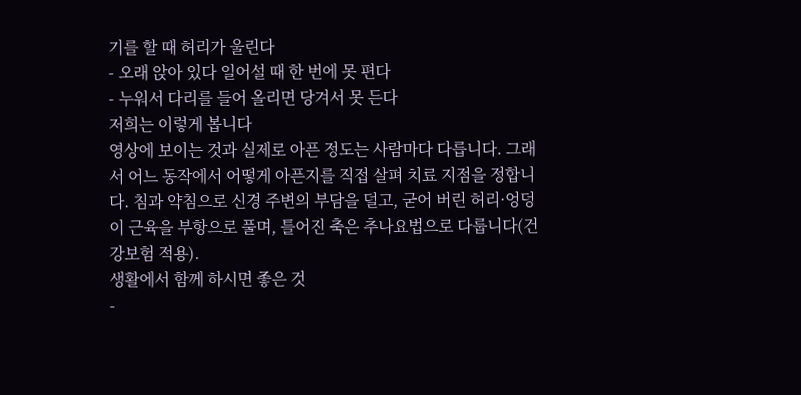기를 할 때 허리가 울린다
- 오래 앉아 있다 일어설 때 한 번에 못 편다
- 누워서 다리를 들어 올리면 당겨서 못 든다
저희는 이렇게 봅니다
영상에 보이는 것과 실제로 아픈 정도는 사람마다 다릅니다. 그래서 어느 동작에서 어떻게 아픈지를 직접 살펴 치료 지점을 정합니다. 침과 약침으로 신경 주변의 부담을 덜고, 굳어 버린 허리·엉덩이 근육을 부항으로 풀며, 틀어진 축은 추나요법으로 다룹니다(건강보험 적용).
생활에서 함께 하시면 좋은 것
-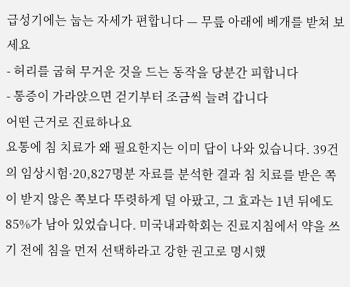급성기에는 눕는 자세가 편합니다 — 무릎 아래에 베개를 받쳐 보세요
- 허리를 굽혀 무거운 것을 드는 동작을 당분간 피합니다
- 통증이 가라앉으면 걷기부터 조금씩 늘려 갑니다
어떤 근거로 진료하나요
요통에 침 치료가 왜 필요한지는 이미 답이 나와 있습니다. 39건의 임상시험·20,827명분 자료를 분석한 결과 침 치료를 받은 쪽이 받지 않은 쪽보다 뚜렷하게 덜 아팠고, 그 효과는 1년 뒤에도 85%가 남아 있었습니다. 미국내과학회는 진료지침에서 약을 쓰기 전에 침을 먼저 선택하라고 강한 권고로 명시했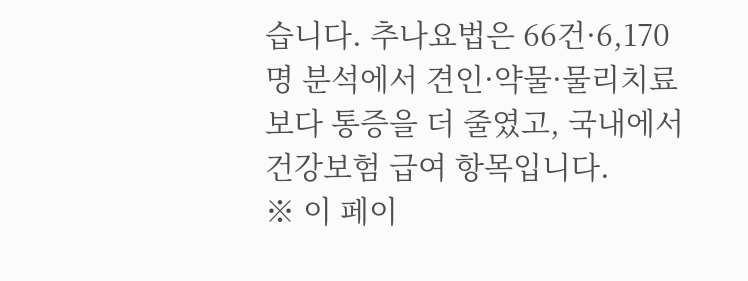습니다. 추나요법은 66건·6,170명 분석에서 견인·약물·물리치료보다 통증을 더 줄였고, 국내에서 건강보험 급여 항목입니다.
※ 이 페이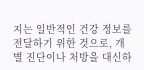지는 일반적인 건강 정보를 전달하기 위한 것으로, 개별 진단이나 처방을 대신하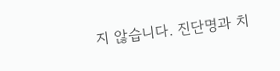지 않습니다. 진단명과 치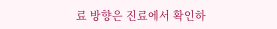료 방향은 진료에서 확인하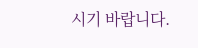시기 바랍니다.